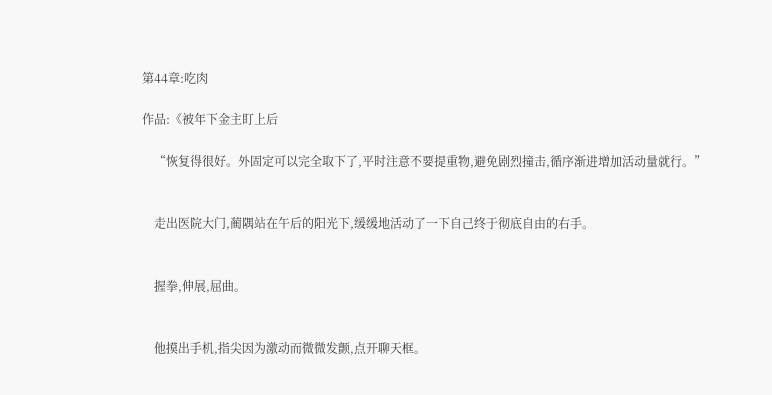第44章:吃肉

作品:《被年下金主盯上后

    “恢复得很好。外固定可以完全取下了,平时注意不要提重物,避免剧烈撞击,循序渐进增加活动量就行。”


    走出医院大门,蔺隅站在午后的阳光下,缓缓地活动了一下自己终于彻底自由的右手。


    握拳,伸展,屈曲。


    他摸出手机,指尖因为激动而微微发颤,点开聊天框。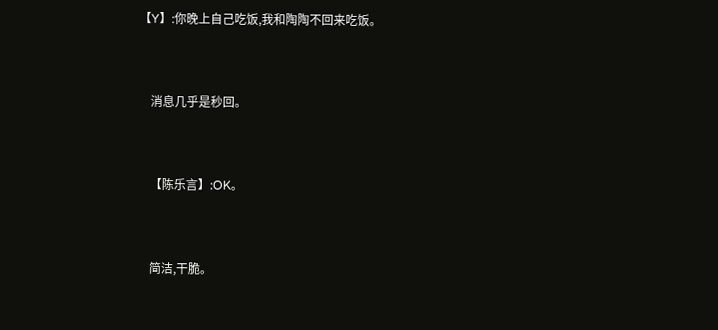【Y】:你晚上自己吃饭,我和陶陶不回来吃饭。


    消息几乎是秒回。


    【陈乐言】:OK。


    简洁,干脆。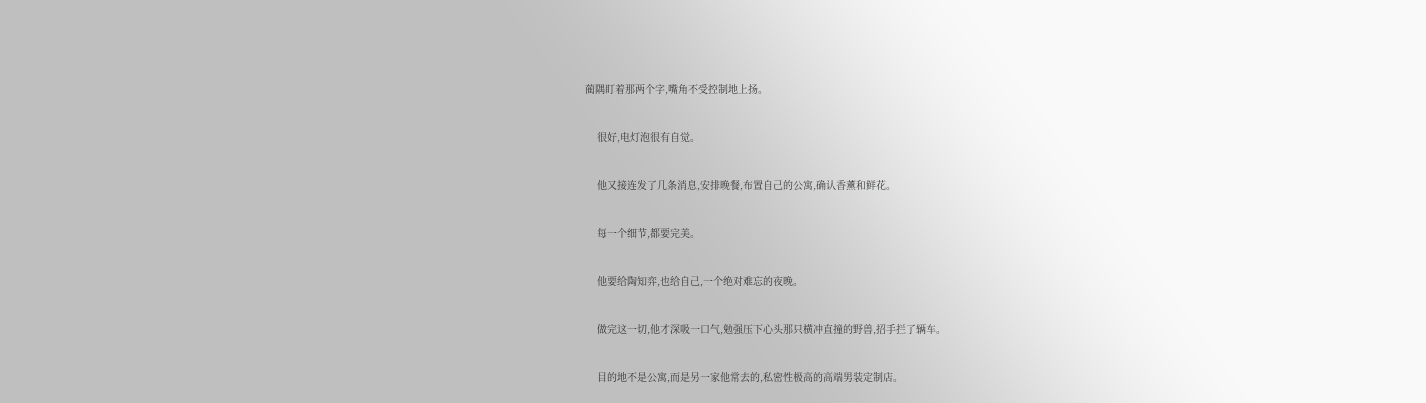蔺隅盯着那两个字,嘴角不受控制地上扬。


    很好,电灯泡很有自觉。


    他又接连发了几条消息,安排晚餐,布置自己的公寓,确认香薰和鲜花。


    每一个细节,都要完美。


    他要给陶知弈,也给自己,一个绝对难忘的夜晚。


    做完这一切,他才深吸一口气,勉强压下心头那只横冲直撞的野兽,招手拦了辆车。


    目的地不是公寓,而是另一家他常去的,私密性极高的高端男装定制店。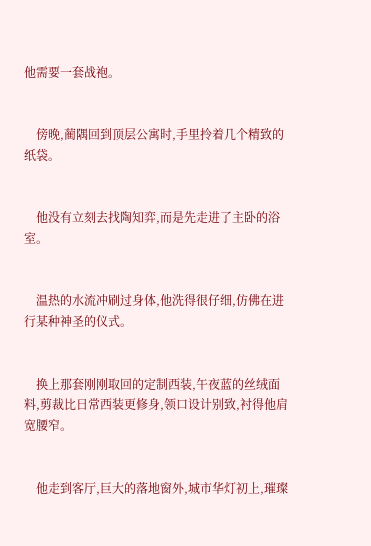他需要一套战袍。


    傍晚,蔺隅回到顶层公寓时,手里拎着几个精致的纸袋。


    他没有立刻去找陶知弈,而是先走进了主卧的浴室。


    温热的水流冲刷过身体,他洗得很仔细,仿佛在进行某种神圣的仪式。


    换上那套刚刚取回的定制西装,午夜蓝的丝绒面料,剪裁比日常西装更修身,领口设计别致,衬得他肩宽腰窄。


    他走到客厅,巨大的落地窗外,城市华灯初上,璀璨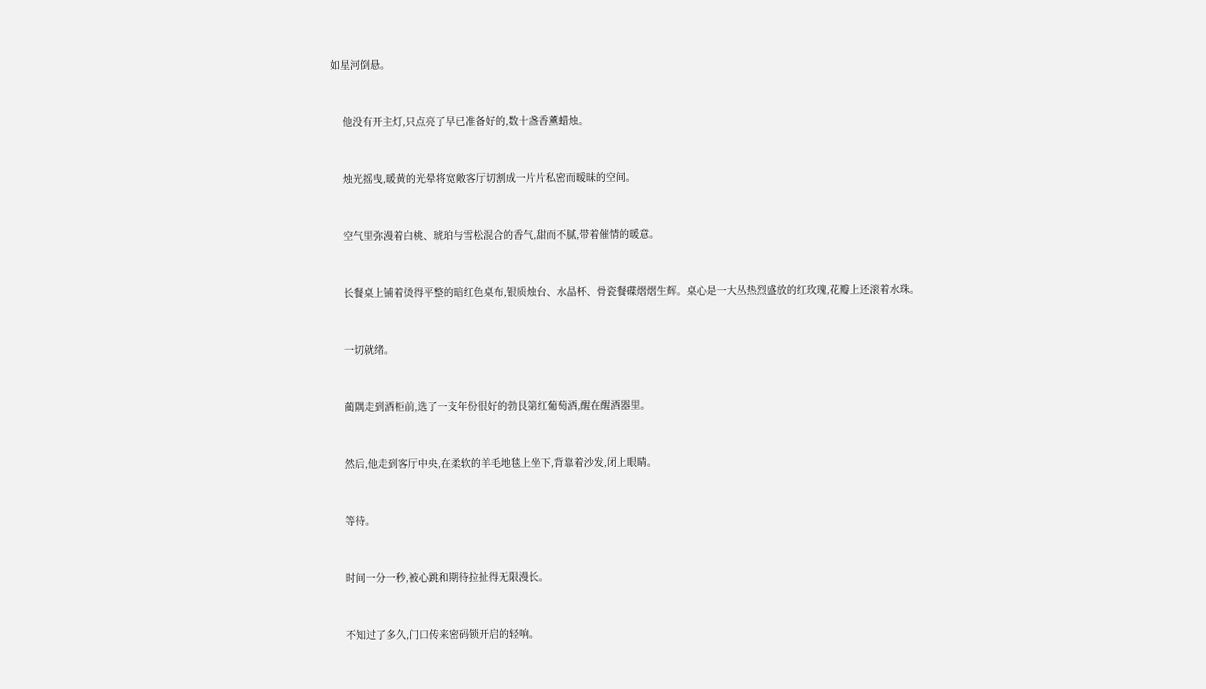如星河倒悬。


    他没有开主灯,只点亮了早已准备好的,数十盏香薰蜡烛。


    烛光摇曳,暖黄的光晕将宽敞客厅切割成一片片私密而暧昧的空间。


    空气里弥漫着白桃、琥珀与雪松混合的香气,甜而不腻,带着催情的暖意。


    长餐桌上铺着烫得平整的暗红色桌布,银质烛台、水晶杯、骨瓷餐碟熠熠生辉。桌心是一大丛热烈盛放的红玫瑰,花瓣上还滚着水珠。


    一切就绪。


    蔺隅走到酒柜前,选了一支年份很好的勃艮第红葡萄酒,醒在醒酒器里。


    然后,他走到客厅中央,在柔软的羊毛地毯上坐下,背靠着沙发,闭上眼睛。


    等待。


    时间一分一秒,被心跳和期待拉扯得无限漫长。


    不知过了多久,门口传来密码锁开启的轻响。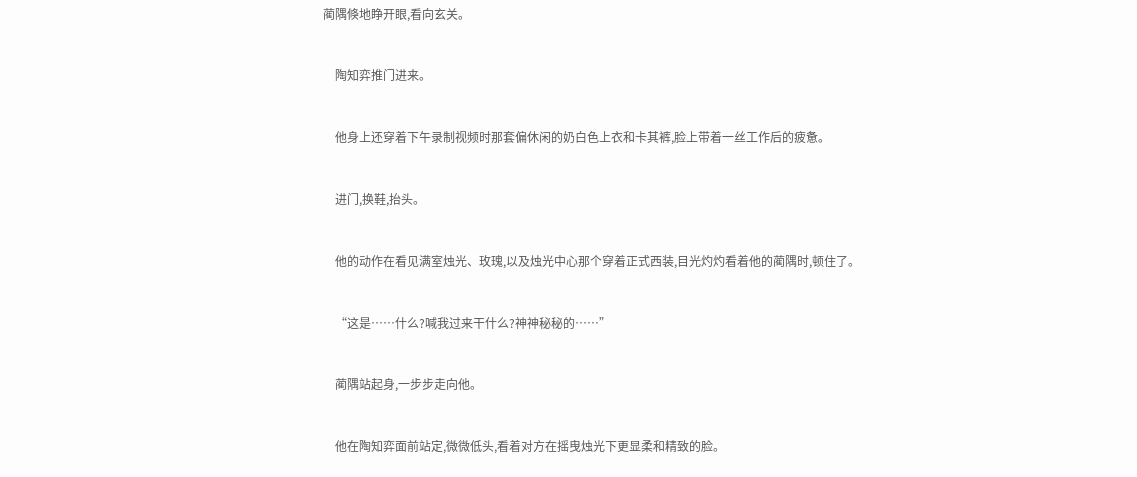蔺隅倏地睁开眼,看向玄关。


    陶知弈推门进来。


    他身上还穿着下午录制视频时那套偏休闲的奶白色上衣和卡其裤,脸上带着一丝工作后的疲惫。


    进门,换鞋,抬头。


    他的动作在看见满室烛光、玫瑰,以及烛光中心那个穿着正式西装,目光灼灼看着他的蔺隅时,顿住了。


    “这是……什么?喊我过来干什么?神神秘秘的……”


    蔺隅站起身,一步步走向他。


    他在陶知弈面前站定,微微低头,看着对方在摇曳烛光下更显柔和精致的脸。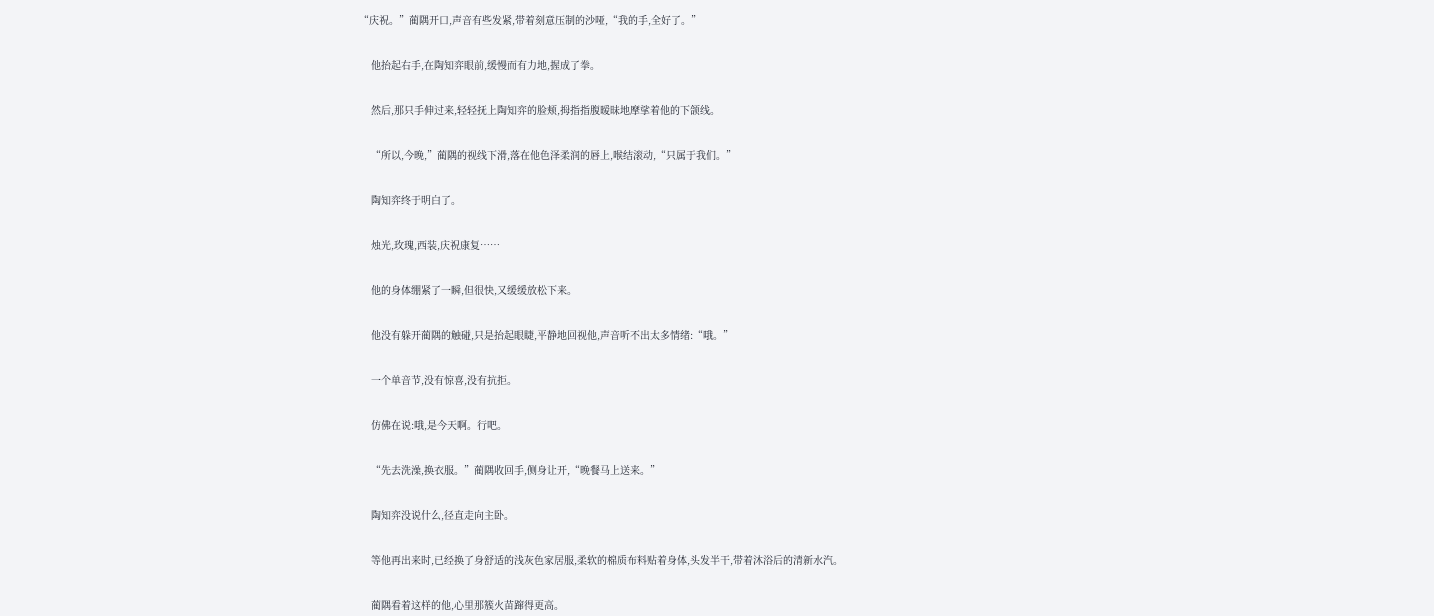“庆祝。”蔺隅开口,声音有些发紧,带着刻意压制的沙哑,“我的手,全好了。”


    他抬起右手,在陶知弈眼前,缓慢而有力地,握成了拳。


    然后,那只手伸过来,轻轻抚上陶知弈的脸颊,拇指指腹暧昧地摩挲着他的下颌线。


    “所以,今晚,”蔺隅的视线下滑,落在他色泽柔润的唇上,喉结滚动,“只属于我们。”


    陶知弈终于明白了。


    烛光,玫瑰,西装,庆祝康复……


    他的身体绷紧了一瞬,但很快,又缓缓放松下来。


    他没有躲开蔺隅的触碰,只是抬起眼睫,平静地回视他,声音听不出太多情绪:“哦。”


    一个单音节,没有惊喜,没有抗拒。


    仿佛在说:哦,是今天啊。行吧。


    “先去洗澡,换衣服。”蔺隅收回手,侧身让开,“晚餐马上送来。”


    陶知弈没说什么,径直走向主卧。


    等他再出来时,已经换了身舒适的浅灰色家居服,柔软的棉质布料贴着身体,头发半干,带着沐浴后的清新水汽。


    蔺隅看着这样的他,心里那簇火苗蹿得更高。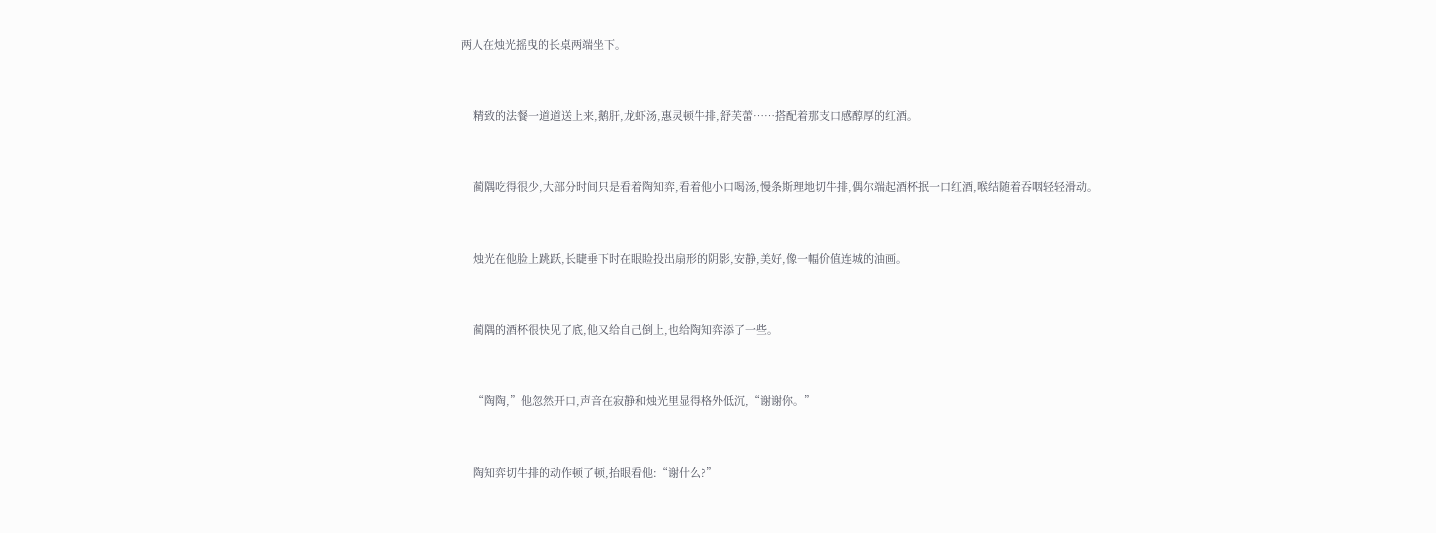两人在烛光摇曳的长桌两端坐下。


    精致的法餐一道道送上来,鹅肝,龙虾汤,惠灵顿牛排,舒芙蕾……搭配着那支口感醇厚的红酒。


    蔺隅吃得很少,大部分时间只是看着陶知弈,看着他小口喝汤,慢条斯理地切牛排,偶尔端起酒杯抿一口红酒,喉结随着吞咽轻轻滑动。


    烛光在他脸上跳跃,长睫垂下时在眼睑投出扇形的阴影,安静,美好,像一幅价值连城的油画。


    蔺隅的酒杯很快见了底,他又给自己倒上,也给陶知弈添了一些。


    “陶陶,”他忽然开口,声音在寂静和烛光里显得格外低沉,“谢谢你。”


    陶知弈切牛排的动作顿了顿,抬眼看他:“谢什么?”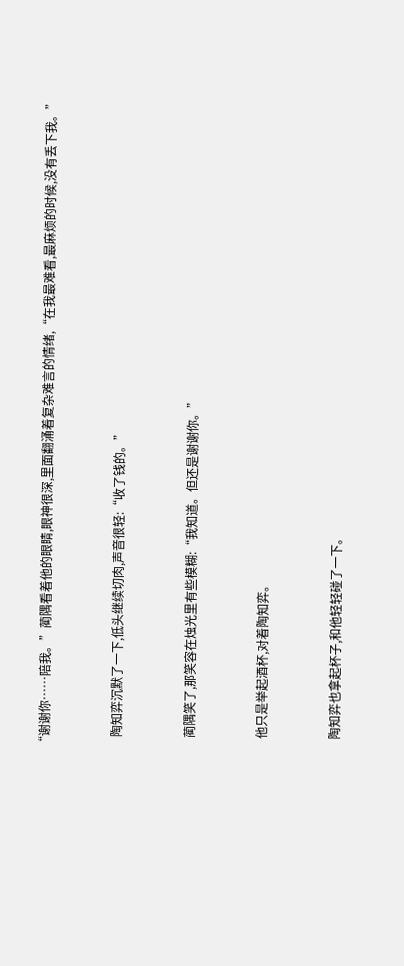“谢谢你……陪我。”蔺隅看着他的眼睛,眼神很深,里面翻涌着复杂难言的情绪,“在我最难看,最麻烦的时候,没有丢下我。”


    陶知弈沉默了一下,低头继续切肉,声音很轻:“收了钱的。”


    蔺隅笑了,那笑容在烛光里有些模糊:“我知道。但还是谢谢你。”


    他只是举起酒杯,对着陶知弈。


    陶知弈也拿起杯子,和他轻轻碰了一下。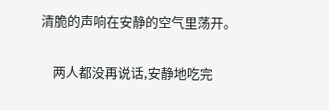清脆的声响在安静的空气里荡开。


    两人都没再说话,安静地吃完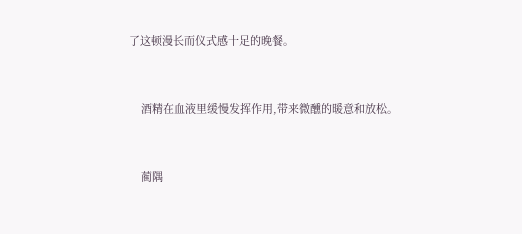了这顿漫长而仪式感十足的晚餐。


    酒精在血液里缓慢发挥作用,带来微醺的暖意和放松。


    蔺隅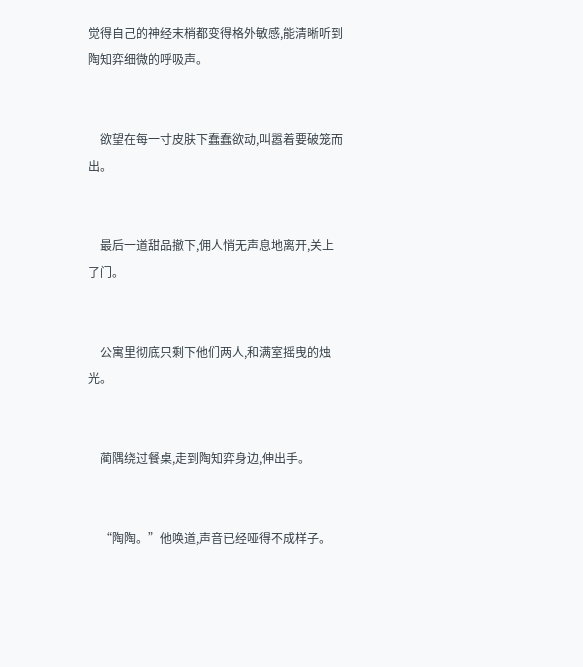觉得自己的神经末梢都变得格外敏感,能清晰听到陶知弈细微的呼吸声。


    欲望在每一寸皮肤下蠢蠢欲动,叫嚣着要破笼而出。


    最后一道甜品撤下,佣人悄无声息地离开,关上了门。


    公寓里彻底只剩下他们两人,和满室摇曳的烛光。


    蔺隅绕过餐桌,走到陶知弈身边,伸出手。


    “陶陶。”他唤道,声音已经哑得不成样子。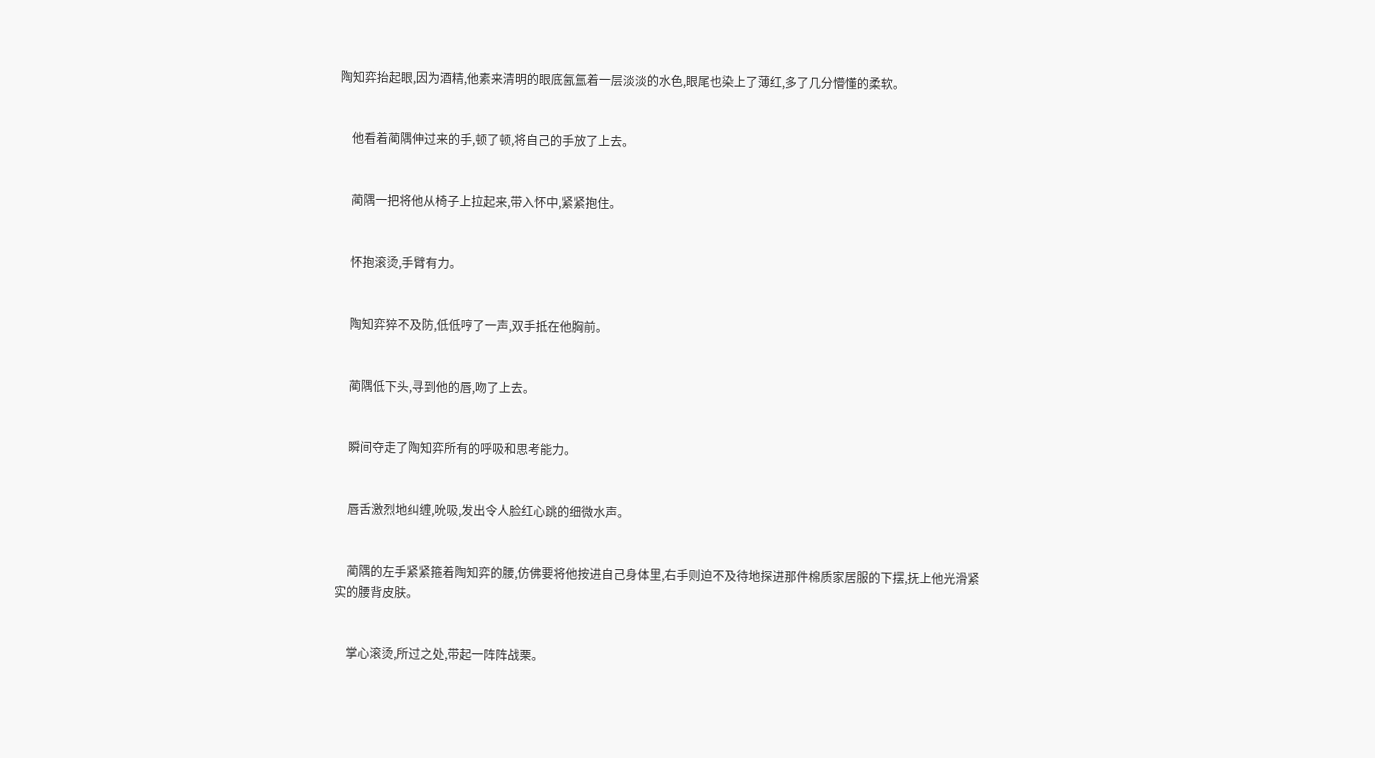陶知弈抬起眼,因为酒精,他素来清明的眼底氤氲着一层淡淡的水色,眼尾也染上了薄红,多了几分懵懂的柔软。


    他看着蔺隅伸过来的手,顿了顿,将自己的手放了上去。


    蔺隅一把将他从椅子上拉起来,带入怀中,紧紧抱住。


    怀抱滚烫,手臂有力。


    陶知弈猝不及防,低低哼了一声,双手抵在他胸前。


    蔺隅低下头,寻到他的唇,吻了上去。


    瞬间夺走了陶知弈所有的呼吸和思考能力。


    唇舌激烈地纠缠,吮吸,发出令人脸红心跳的细微水声。


    蔺隅的左手紧紧箍着陶知弈的腰,仿佛要将他按进自己身体里,右手则迫不及待地探进那件棉质家居服的下摆,抚上他光滑紧实的腰背皮肤。


    掌心滚烫,所过之处,带起一阵阵战栗。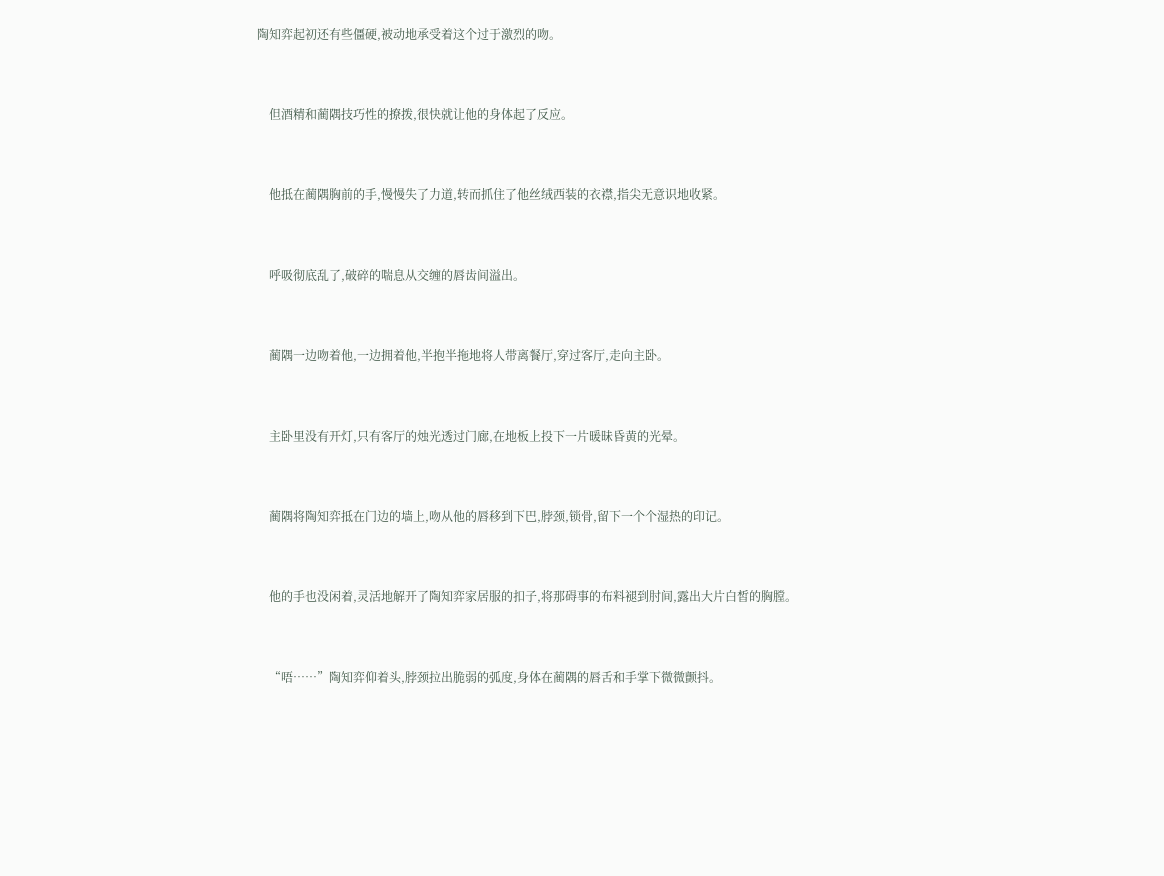陶知弈起初还有些僵硬,被动地承受着这个过于激烈的吻。


    但酒精和蔺隅技巧性的撩拨,很快就让他的身体起了反应。


    他抵在蔺隅胸前的手,慢慢失了力道,转而抓住了他丝绒西装的衣襟,指尖无意识地收紧。


    呼吸彻底乱了,破碎的喘息从交缠的唇齿间溢出。


    蔺隅一边吻着他,一边拥着他,半抱半拖地将人带离餐厅,穿过客厅,走向主卧。


    主卧里没有开灯,只有客厅的烛光透过门廊,在地板上投下一片暖昧昏黄的光晕。


    蔺隅将陶知弈抵在门边的墙上,吻从他的唇移到下巴,脖颈,锁骨,留下一个个湿热的印记。


    他的手也没闲着,灵活地解开了陶知弈家居服的扣子,将那碍事的布料褪到肘间,露出大片白皙的胸膛。


    “唔……”陶知弈仰着头,脖颈拉出脆弱的弧度,身体在蔺隅的唇舌和手掌下微微颤抖。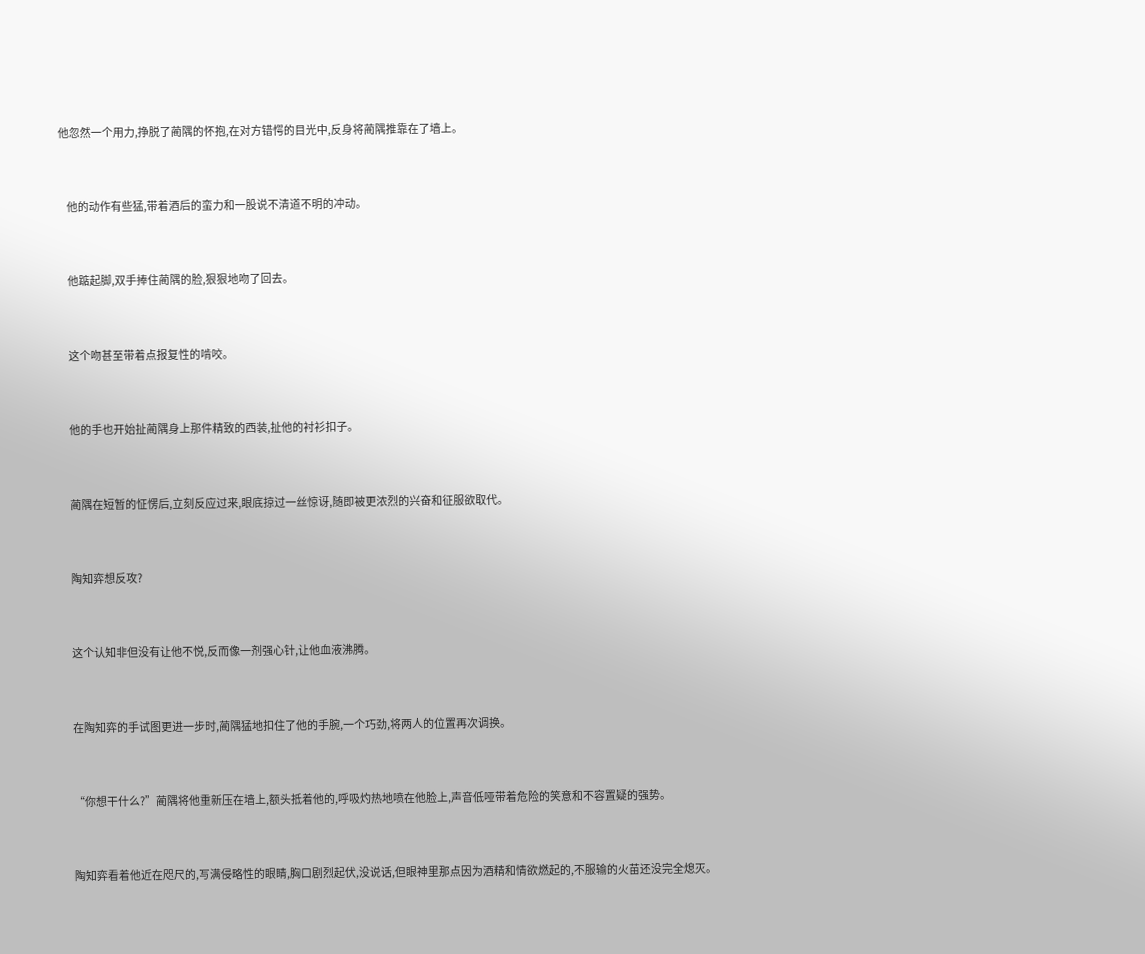他忽然一个用力,挣脱了蔺隅的怀抱,在对方错愕的目光中,反身将蔺隅推靠在了墙上。


    他的动作有些猛,带着酒后的蛮力和一股说不清道不明的冲动。


    他踮起脚,双手捧住蔺隅的脸,狠狠地吻了回去。


    这个吻甚至带着点报复性的啃咬。


    他的手也开始扯蔺隅身上那件精致的西装,扯他的衬衫扣子。


    蔺隅在短暂的怔愣后,立刻反应过来,眼底掠过一丝惊讶,随即被更浓烈的兴奋和征服欲取代。


    陶知弈想反攻?


    这个认知非但没有让他不悦,反而像一剂强心针,让他血液沸腾。


    在陶知弈的手试图更进一步时,蔺隅猛地扣住了他的手腕,一个巧劲,将两人的位置再次调换。


    “你想干什么?”蔺隅将他重新压在墙上,额头抵着他的,呼吸灼热地喷在他脸上,声音低哑带着危险的笑意和不容置疑的强势。


    陶知弈看着他近在咫尺的,写满侵略性的眼睛,胸口剧烈起伏,没说话,但眼神里那点因为酒精和情欲燃起的,不服输的火苗还没完全熄灭。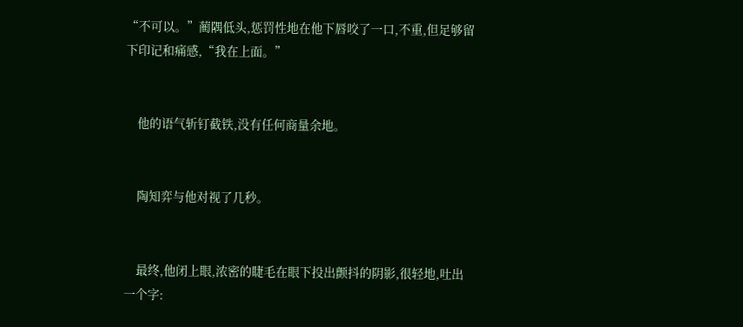“不可以。”蔺隅低头,惩罚性地在他下唇咬了一口,不重,但足够留下印记和痛感,“我在上面。”


    他的语气斩钉截铁,没有任何商量余地。


    陶知弈与他对视了几秒。


    最终,他闭上眼,浓密的睫毛在眼下投出颤抖的阴影,很轻地,吐出一个字: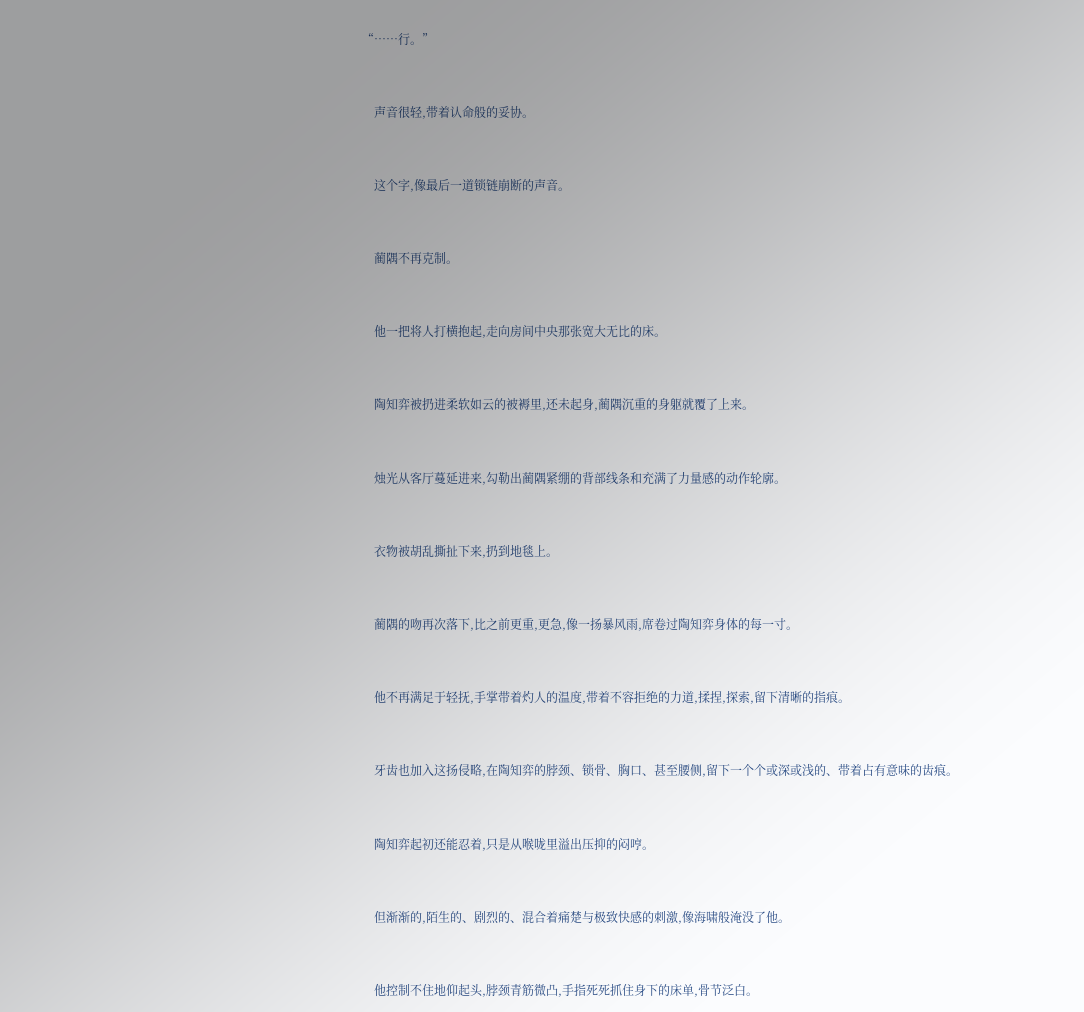“……行。”


    声音很轻,带着认命般的妥协。


    这个字,像最后一道锁链崩断的声音。


    蔺隅不再克制。


    他一把将人打横抱起,走向房间中央那张宽大无比的床。


    陶知弈被扔进柔软如云的被褥里,还未起身,蔺隅沉重的身躯就覆了上来。


    烛光从客厅蔓延进来,勾勒出蔺隅紧绷的背部线条和充满了力量感的动作轮廓。


    衣物被胡乱撕扯下来,扔到地毯上。


    蔺隅的吻再次落下,比之前更重,更急,像一扬暴风雨,席卷过陶知弈身体的每一寸。


    他不再满足于轻抚,手掌带着灼人的温度,带着不容拒绝的力道,揉捏,探索,留下清晰的指痕。


    牙齿也加入这扬侵略,在陶知弈的脖颈、锁骨、胸口、甚至腰侧,留下一个个或深或浅的、带着占有意味的齿痕。


    陶知弈起初还能忍着,只是从喉咙里溢出压抑的闷哼。


    但渐渐的,陌生的、剧烈的、混合着痛楚与极致快感的刺激,像海啸般淹没了他。


    他控制不住地仰起头,脖颈青筋微凸,手指死死抓住身下的床单,骨节泛白。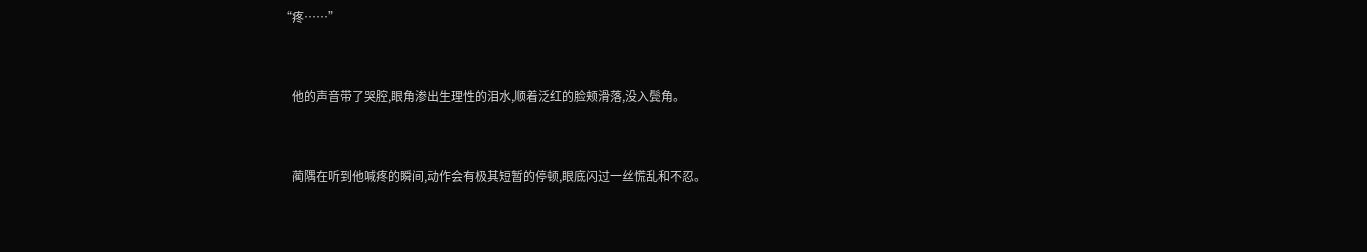“疼……”


    他的声音带了哭腔,眼角渗出生理性的泪水,顺着泛红的脸颊滑落,没入鬓角。


    蔺隅在听到他喊疼的瞬间,动作会有极其短暂的停顿,眼底闪过一丝慌乱和不忍。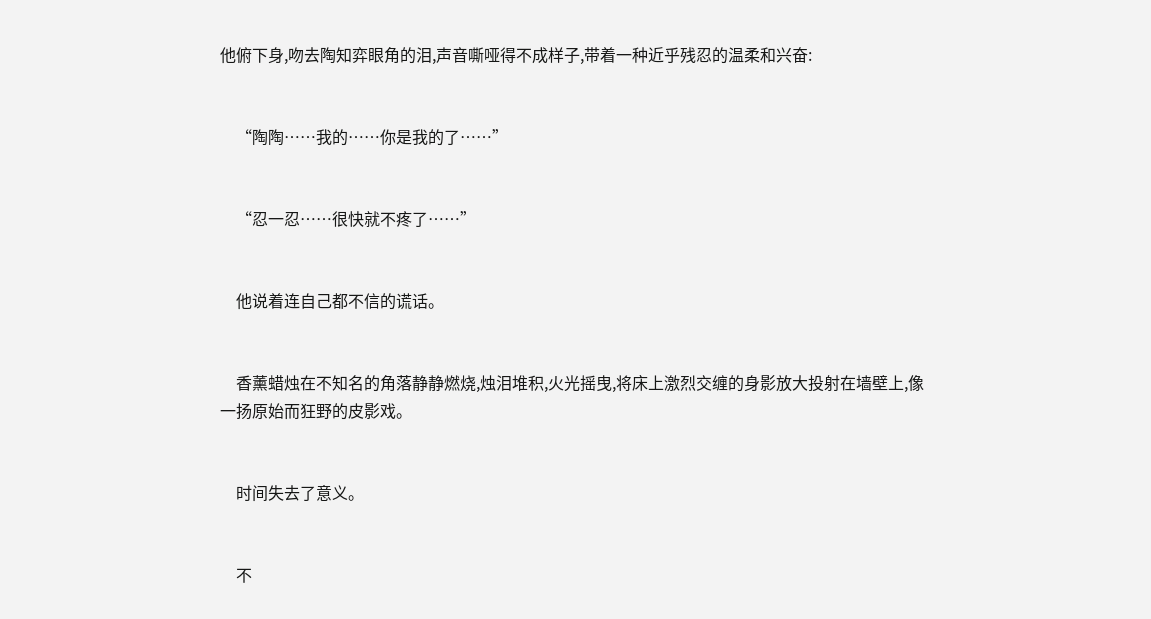他俯下身,吻去陶知弈眼角的泪,声音嘶哑得不成样子,带着一种近乎残忍的温柔和兴奋:


    “陶陶……我的……你是我的了……”


    “忍一忍……很快就不疼了……”


    他说着连自己都不信的谎话。


    香薰蜡烛在不知名的角落静静燃烧,烛泪堆积,火光摇曳,将床上激烈交缠的身影放大投射在墙壁上,像一扬原始而狂野的皮影戏。


    时间失去了意义。


    不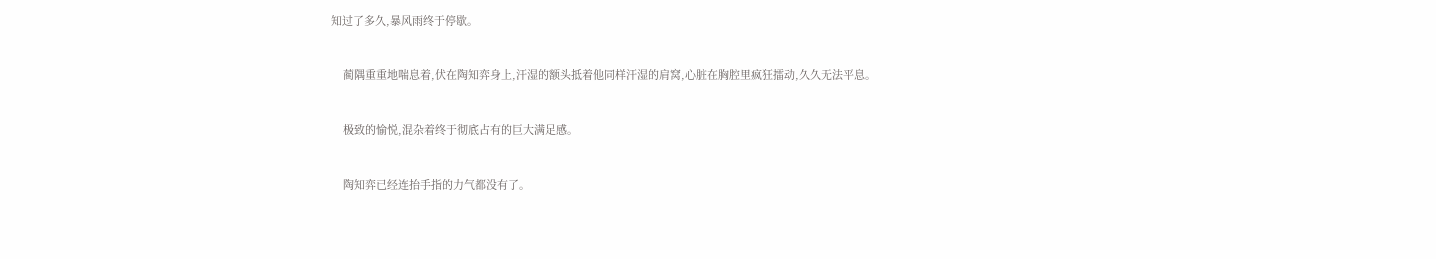知过了多久,暴风雨终于停歇。


    蔺隅重重地喘息着,伏在陶知弈身上,汗湿的额头抵着他同样汗湿的肩窝,心脏在胸腔里疯狂擂动,久久无法平息。


    极致的愉悦,混杂着终于彻底占有的巨大满足感。


    陶知弈已经连抬手指的力气都没有了。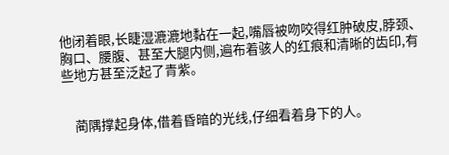他闭着眼,长睫湿漉漉地黏在一起,嘴唇被吻咬得红肿破皮,脖颈、胸口、腰腹、甚至大腿内侧,遍布着骇人的红痕和清晰的齿印,有些地方甚至泛起了青紫。


    蔺隅撑起身体,借着昏暗的光线,仔细看着身下的人。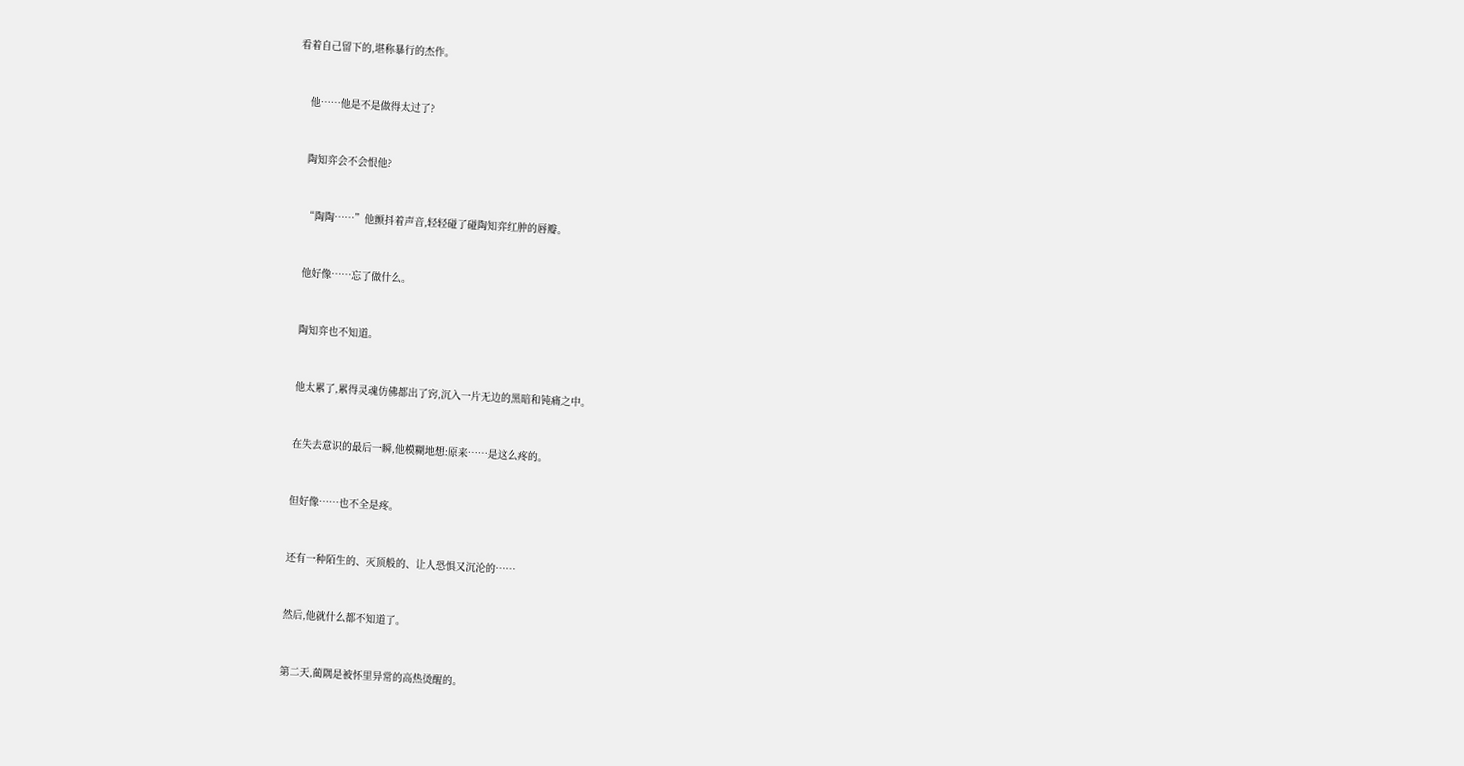看着自己留下的,堪称暴行的杰作。


    他……他是不是做得太过了?


    陶知弈会不会恨他?


    “陶陶……”他颤抖着声音,轻轻碰了碰陶知弈红肿的唇瓣。


    他好像……忘了做什么。


    陶知弈也不知道。


    他太累了,累得灵魂仿佛都出了窍,沉入一片无边的黑暗和钝痛之中。


    在失去意识的最后一瞬,他模糊地想:原来……是这么疼的。


    但好像……也不全是疼。


    还有一种陌生的、灭顶般的、让人恐惧又沉沦的……


    然后,他就什么都不知道了。


    第二天,蔺隅是被怀里异常的高热烫醒的。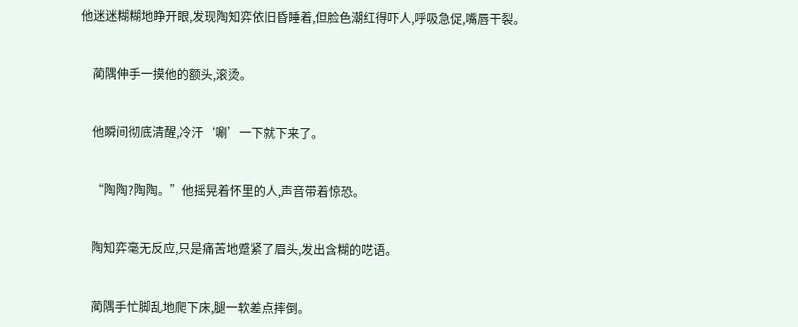他迷迷糊糊地睁开眼,发现陶知弈依旧昏睡着,但脸色潮红得吓人,呼吸急促,嘴唇干裂。


    蔺隅伸手一摸他的额头,滚烫。


    他瞬间彻底清醒,冷汗‘唰’一下就下来了。


    “陶陶?陶陶。”他摇晃着怀里的人,声音带着惊恐。


    陶知弈毫无反应,只是痛苦地蹙紧了眉头,发出含糊的呓语。


    蔺隅手忙脚乱地爬下床,腿一软差点摔倒。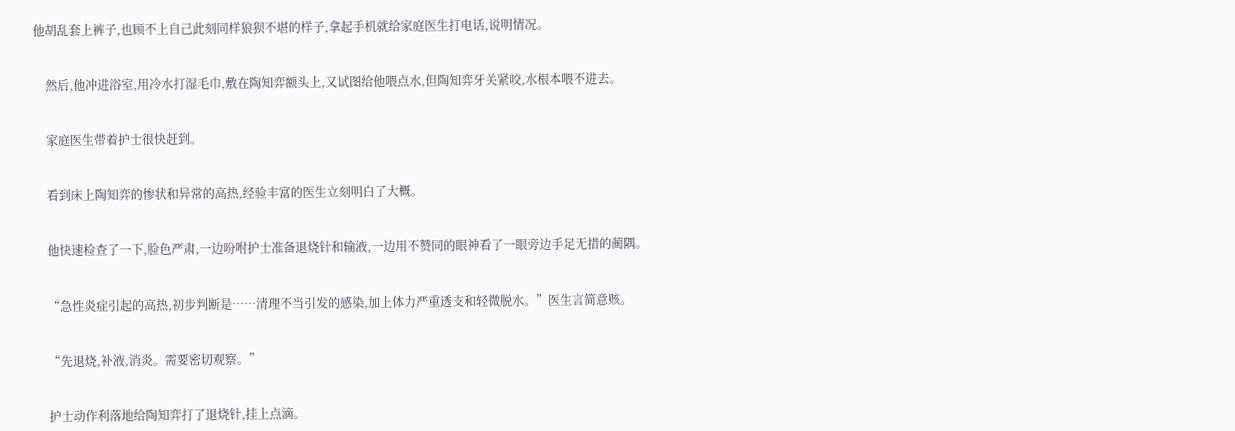他胡乱套上裤子,也顾不上自己此刻同样狼狈不堪的样子,拿起手机就给家庭医生打电话,说明情况。


    然后,他冲进浴室,用冷水打湿毛巾,敷在陶知弈额头上,又试图给他喂点水,但陶知弈牙关紧咬,水根本喂不进去。


    家庭医生带着护士很快赶到。


    看到床上陶知弈的惨状和异常的高热,经验丰富的医生立刻明白了大概。


    他快速检查了一下,脸色严肃,一边吩咐护士准备退烧针和输液,一边用不赞同的眼神看了一眼旁边手足无措的蔺隅。


    “急性炎症引起的高热,初步判断是……清理不当引发的感染,加上体力严重透支和轻微脱水。”医生言简意赅。


    “先退烧,补液,消炎。需要密切观察。”


    护士动作利落地给陶知弈打了退烧针,挂上点滴。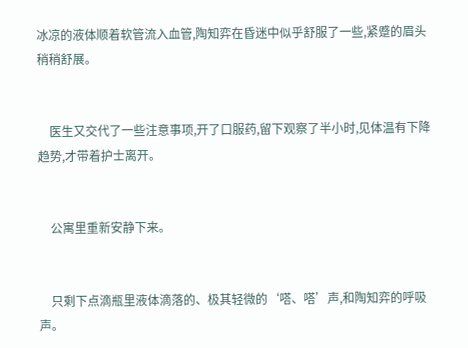冰凉的液体顺着软管流入血管,陶知弈在昏迷中似乎舒服了一些,紧蹙的眉头稍稍舒展。


    医生又交代了一些注意事项,开了口服药,留下观察了半小时,见体温有下降趋势,才带着护士离开。


    公寓里重新安静下来。


    只剩下点滴瓶里液体滴落的、极其轻微的‘嗒、嗒’声,和陶知弈的呼吸声。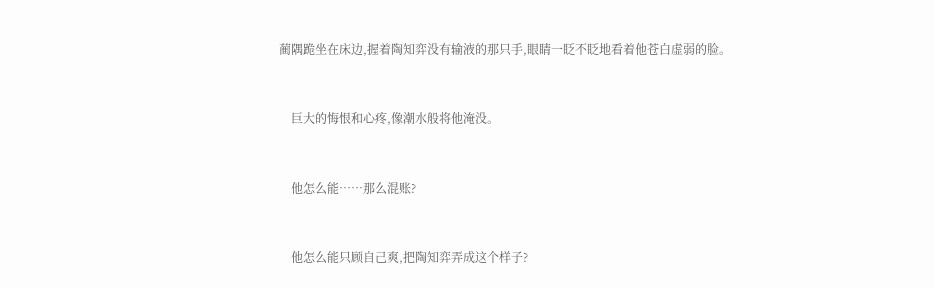蔺隅跪坐在床边,握着陶知弈没有输液的那只手,眼睛一眨不眨地看着他苍白虚弱的脸。


    巨大的悔恨和心疼,像潮水般将他淹没。


    他怎么能……那么混账?


    他怎么能只顾自己爽,把陶知弈弄成这个样子?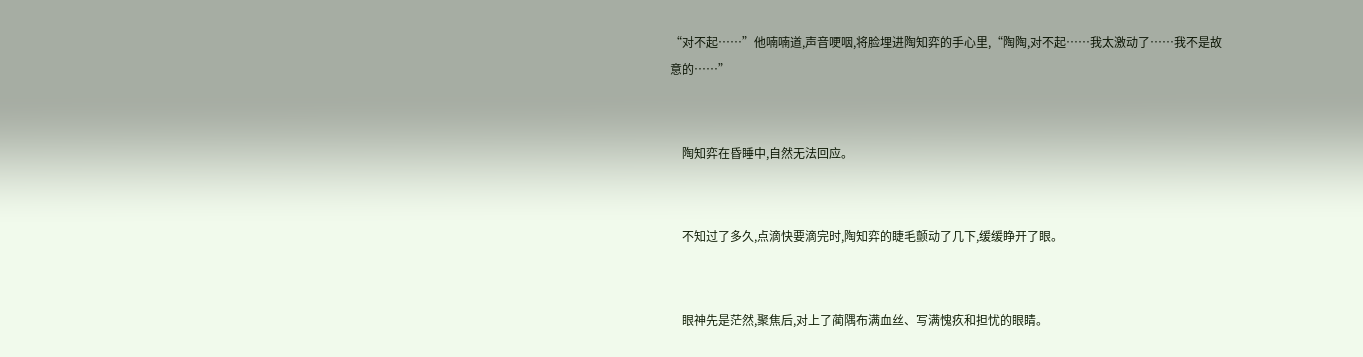“对不起……”他喃喃道,声音哽咽,将脸埋进陶知弈的手心里,“陶陶,对不起……我太激动了……我不是故意的……”


    陶知弈在昏睡中,自然无法回应。


    不知过了多久,点滴快要滴完时,陶知弈的睫毛颤动了几下,缓缓睁开了眼。


    眼神先是茫然,聚焦后,对上了蔺隅布满血丝、写满愧疚和担忧的眼睛。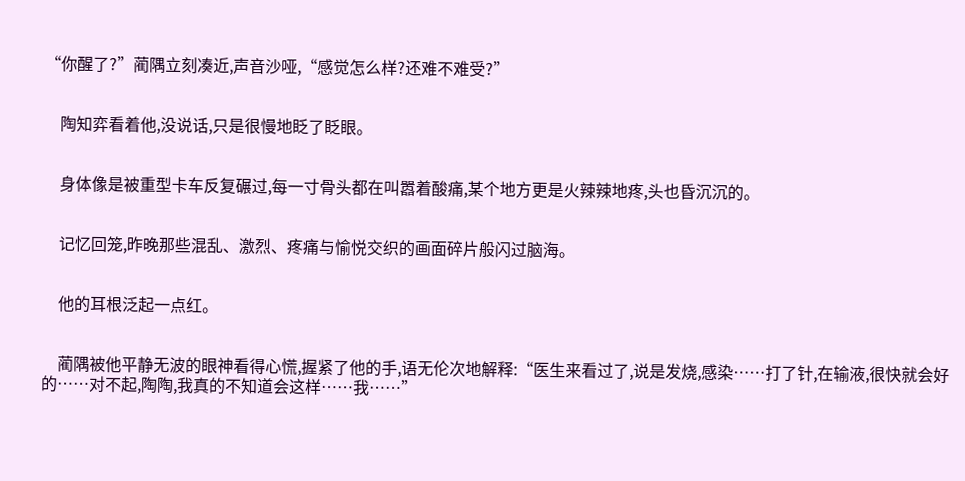“你醒了?”蔺隅立刻凑近,声音沙哑,“感觉怎么样?还难不难受?”


    陶知弈看着他,没说话,只是很慢地眨了眨眼。


    身体像是被重型卡车反复碾过,每一寸骨头都在叫嚣着酸痛,某个地方更是火辣辣地疼,头也昏沉沉的。


    记忆回笼,昨晚那些混乱、激烈、疼痛与愉悦交织的画面碎片般闪过脑海。


    他的耳根泛起一点红。


    蔺隅被他平静无波的眼神看得心慌,握紧了他的手,语无伦次地解释:“医生来看过了,说是发烧,感染……打了针,在输液,很快就会好的……对不起,陶陶,我真的不知道会这样……我……”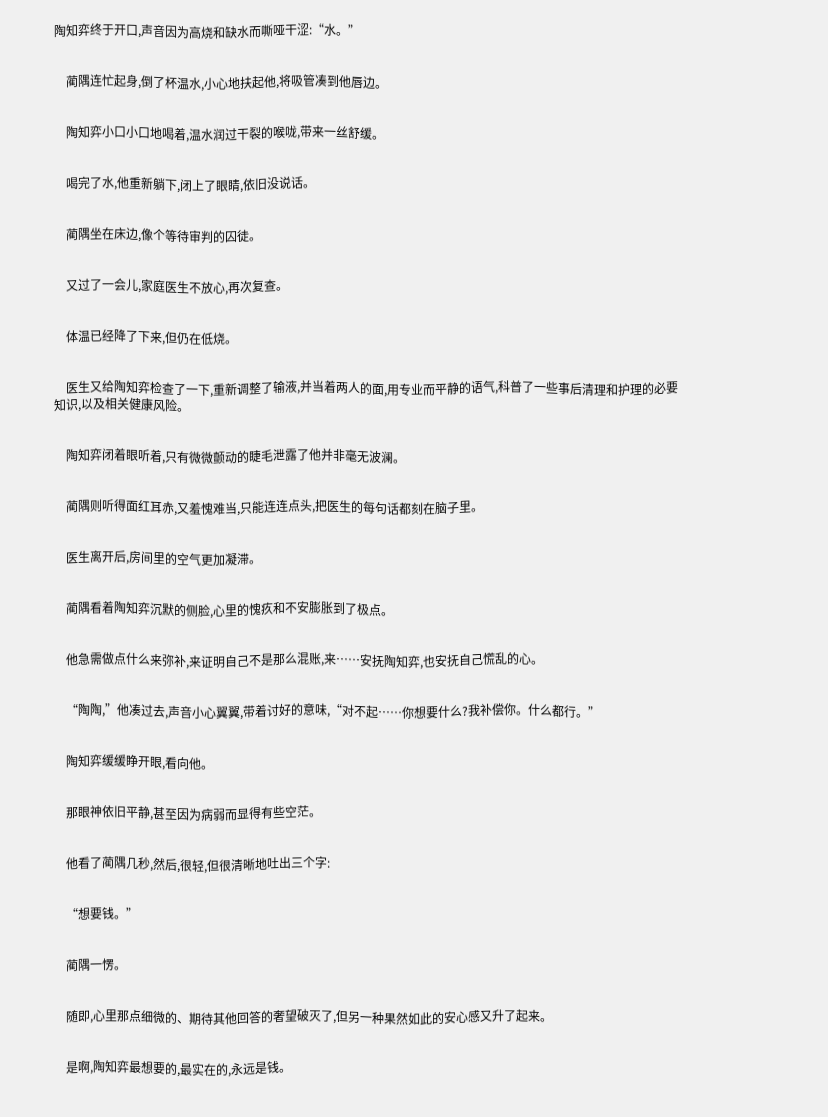陶知弈终于开口,声音因为高烧和缺水而嘶哑干涩:“水。”


    蔺隅连忙起身,倒了杯温水,小心地扶起他,将吸管凑到他唇边。


    陶知弈小口小口地喝着,温水润过干裂的喉咙,带来一丝舒缓。


    喝完了水,他重新躺下,闭上了眼睛,依旧没说话。


    蔺隅坐在床边,像个等待审判的囚徒。


    又过了一会儿,家庭医生不放心,再次复查。


    体温已经降了下来,但仍在低烧。


    医生又给陶知弈检查了一下,重新调整了输液,并当着两人的面,用专业而平静的语气,科普了一些事后清理和护理的必要知识,以及相关健康风险。


    陶知弈闭着眼听着,只有微微颤动的睫毛泄露了他并非毫无波澜。


    蔺隅则听得面红耳赤,又羞愧难当,只能连连点头,把医生的每句话都刻在脑子里。


    医生离开后,房间里的空气更加凝滞。


    蔺隅看着陶知弈沉默的侧脸,心里的愧疚和不安膨胀到了极点。


    他急需做点什么来弥补,来证明自己不是那么混账,来……安抚陶知弈,也安抚自己慌乱的心。


    “陶陶,”他凑过去,声音小心翼翼,带着讨好的意味,“对不起……你想要什么?我补偿你。什么都行。”


    陶知弈缓缓睁开眼,看向他。


    那眼神依旧平静,甚至因为病弱而显得有些空茫。


    他看了蔺隅几秒,然后,很轻,但很清晰地吐出三个字:


    “想要钱。”


    蔺隅一愣。


    随即,心里那点细微的、期待其他回答的奢望破灭了,但另一种果然如此的安心感又升了起来。


    是啊,陶知弈最想要的,最实在的,永远是钱。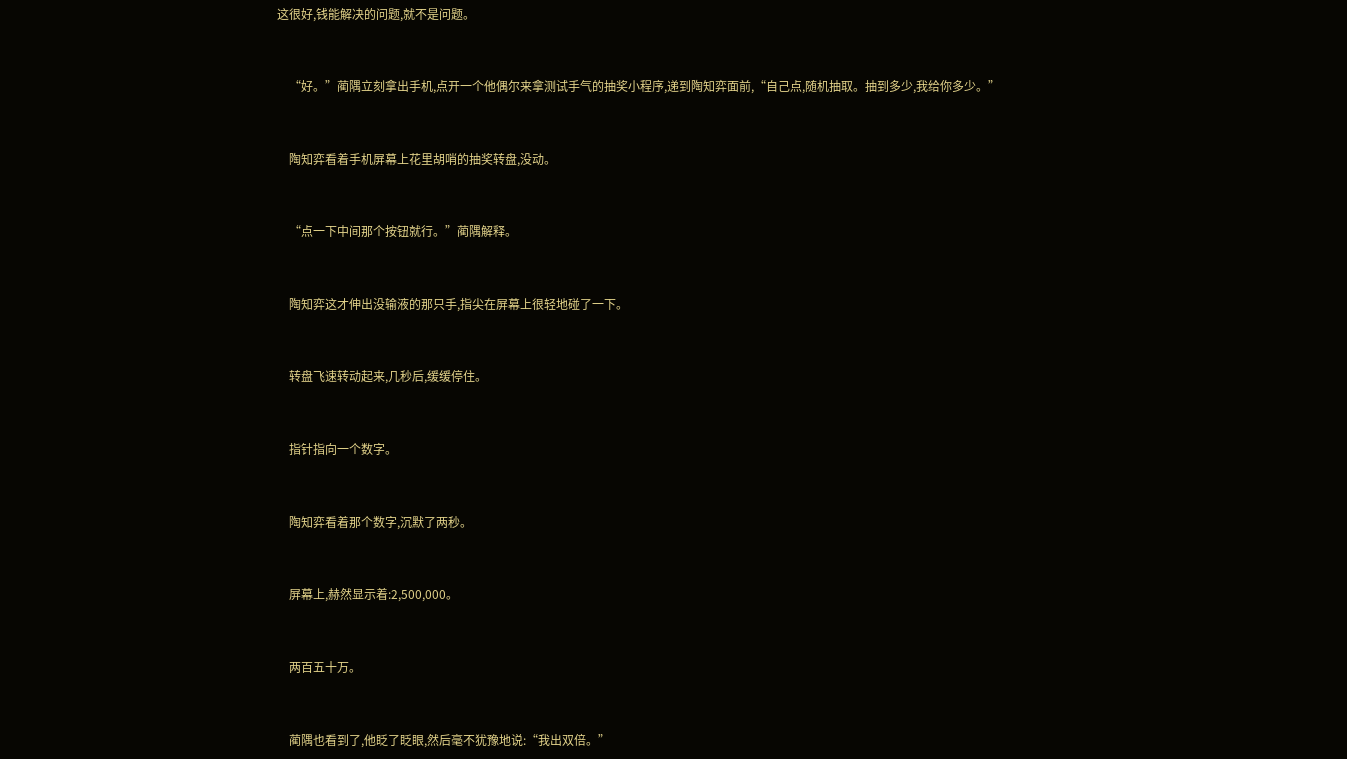这很好,钱能解决的问题,就不是问题。


    “好。”蔺隅立刻拿出手机,点开一个他偶尔来拿测试手气的抽奖小程序,递到陶知弈面前,“自己点,随机抽取。抽到多少,我给你多少。”


    陶知弈看着手机屏幕上花里胡哨的抽奖转盘,没动。


    “点一下中间那个按钮就行。”蔺隅解释。


    陶知弈这才伸出没输液的那只手,指尖在屏幕上很轻地碰了一下。


    转盘飞速转动起来,几秒后,缓缓停住。


    指针指向一个数字。


    陶知弈看着那个数字,沉默了两秒。


    屏幕上,赫然显示着:2,500,000。


    两百五十万。


    蔺隅也看到了,他眨了眨眼,然后毫不犹豫地说:“我出双倍。”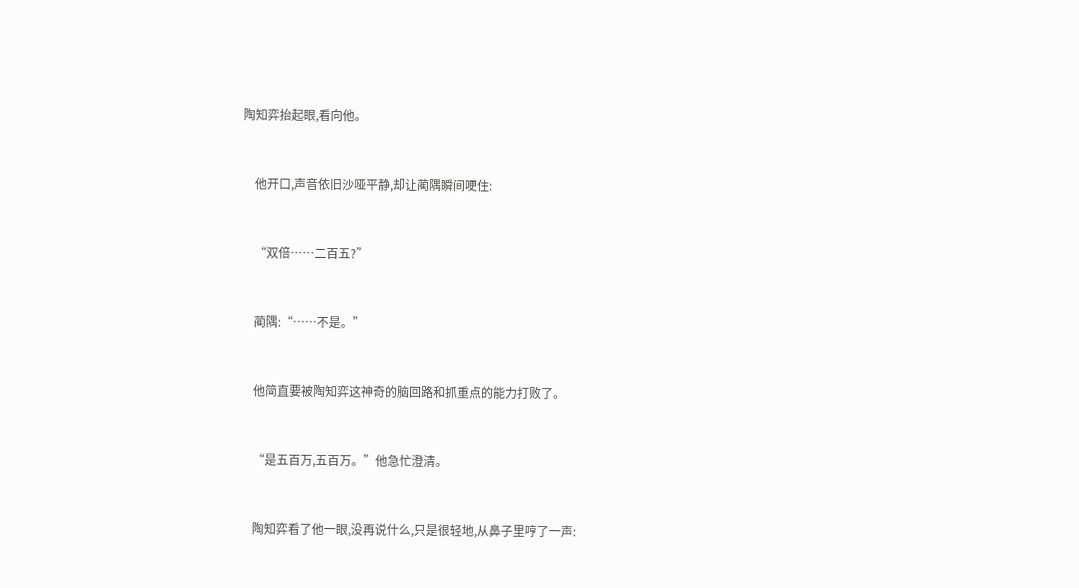陶知弈抬起眼,看向他。


    他开口,声音依旧沙哑平静,却让蔺隅瞬间哽住:


    “双倍……二百五?”


    蔺隅:“……不是。”


    他简直要被陶知弈这神奇的脑回路和抓重点的能力打败了。


    “是五百万,五百万。”他急忙澄清。


    陶知弈看了他一眼,没再说什么,只是很轻地,从鼻子里哼了一声: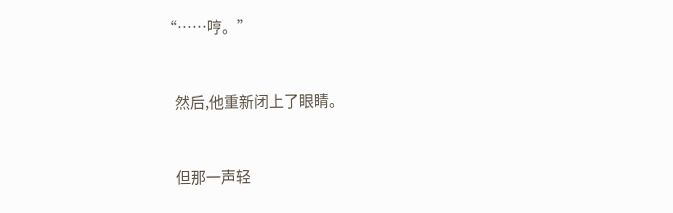“……哼。”


    然后,他重新闭上了眼睛。


    但那一声轻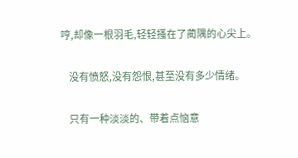哼,却像一根羽毛,轻轻搔在了蔺隅的心尖上。


    没有愤怒,没有怨恨,甚至没有多少情绪。


    只有一种淡淡的、带着点恼意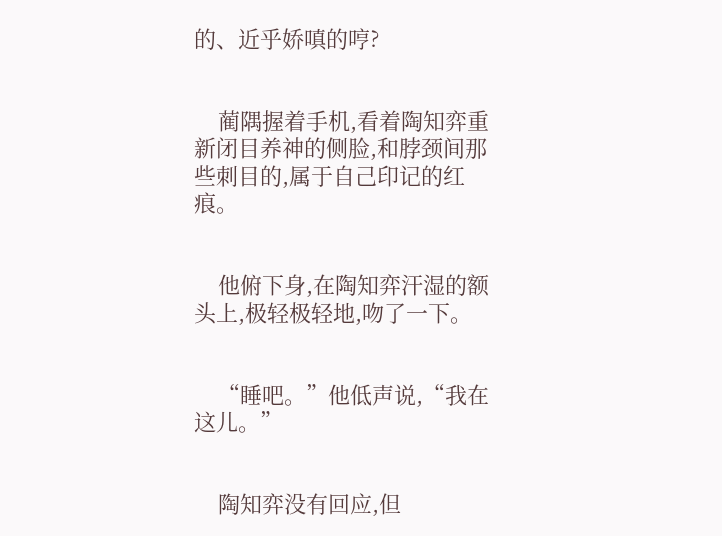的、近乎娇嗔的哼?


    蔺隅握着手机,看着陶知弈重新闭目养神的侧脸,和脖颈间那些刺目的,属于自己印记的红痕。


    他俯下身,在陶知弈汗湿的额头上,极轻极轻地,吻了一下。


    “睡吧。”他低声说,“我在这儿。”


    陶知弈没有回应,但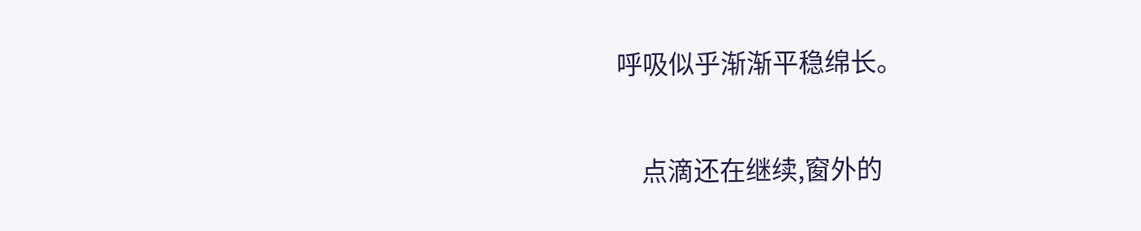呼吸似乎渐渐平稳绵长。


    点滴还在继续,窗外的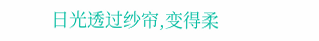日光透过纱帘,变得柔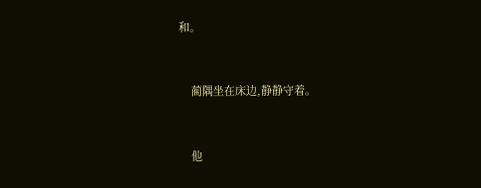和。


    蔺隅坐在床边,静静守着。


    他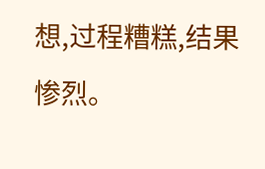想,过程糟糕,结果惨烈。